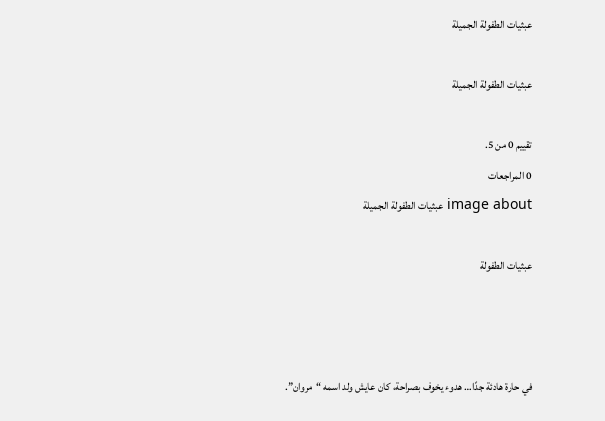عبثيات الطفولة الجميلة

عبثيات الطفولة الجميلة

تقييم 0 من 5.
0 المراجعات
image about عبثيات الطفولة الجميلة

عبثيات الطفولة



في حارة هادئة جدًا… هدوء يخوف بصراحة، كان عايش ولد اسمه “مروان”.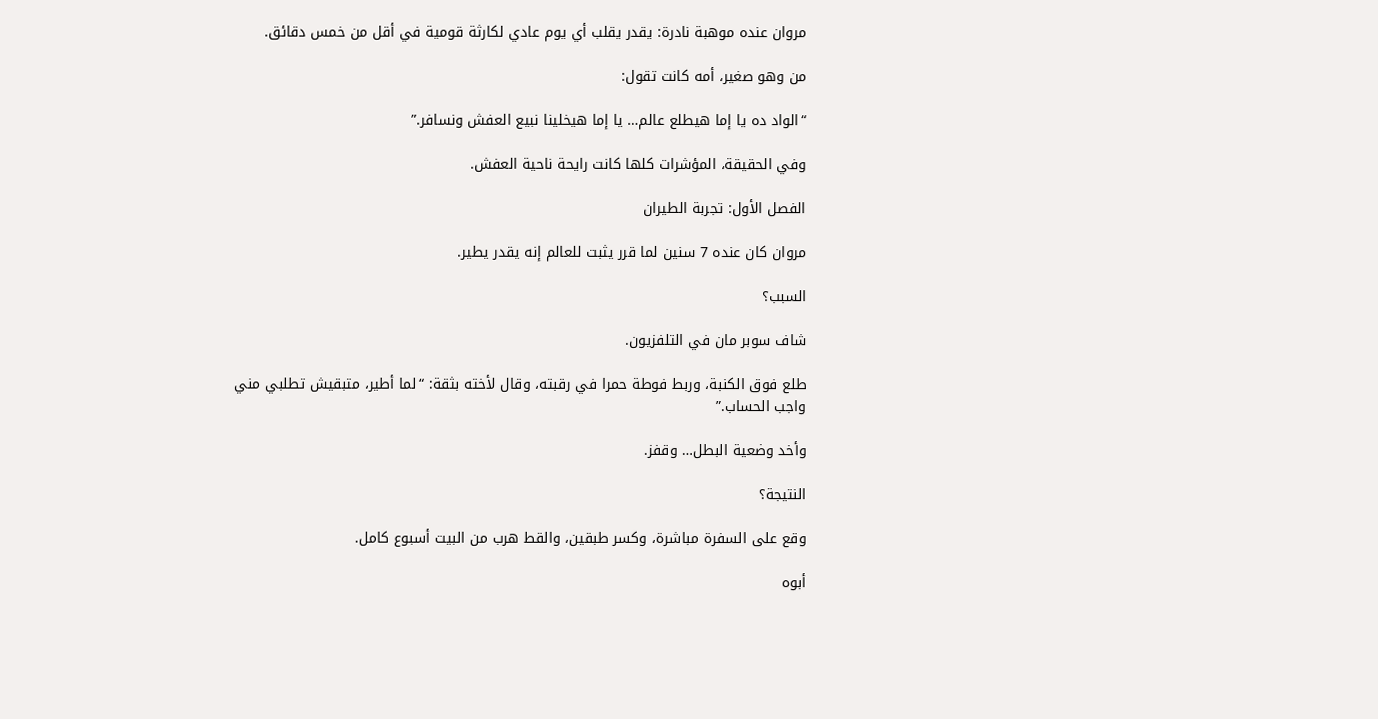مروان عنده موهبة نادرة: يقدر يقلب أي يوم عادي لكارثة قومية في أقل من خمس دقائق.

من وهو صغير، أمه كانت تقول:

“الواد ده يا إما هيطلع عالم… يا إما هيخلينا نبيع العفش ونسافر.”

وفي الحقيقة، المؤشرات كلها كانت رايحة ناحية العفش.

الفصل الأول: تجربة الطيران

مروان كان عنده 7 سنين لما قرر يثبت للعالم إنه يقدر يطير.

السبب؟

شاف سوبر مان في التلفزيون.

طلع فوق الكنبة، وربط فوطة حمرا في رقبته، وقال لأخته بثقة: “لما أطير، متبقيش تطلبي مني واجب الحساب.”

وأخد وضعية البطل… وقفز.

النتيجة؟

وقع على السفرة مباشرة، وكسر طبقين، والقط هرب من البيت أسبوع كامل.

أبوه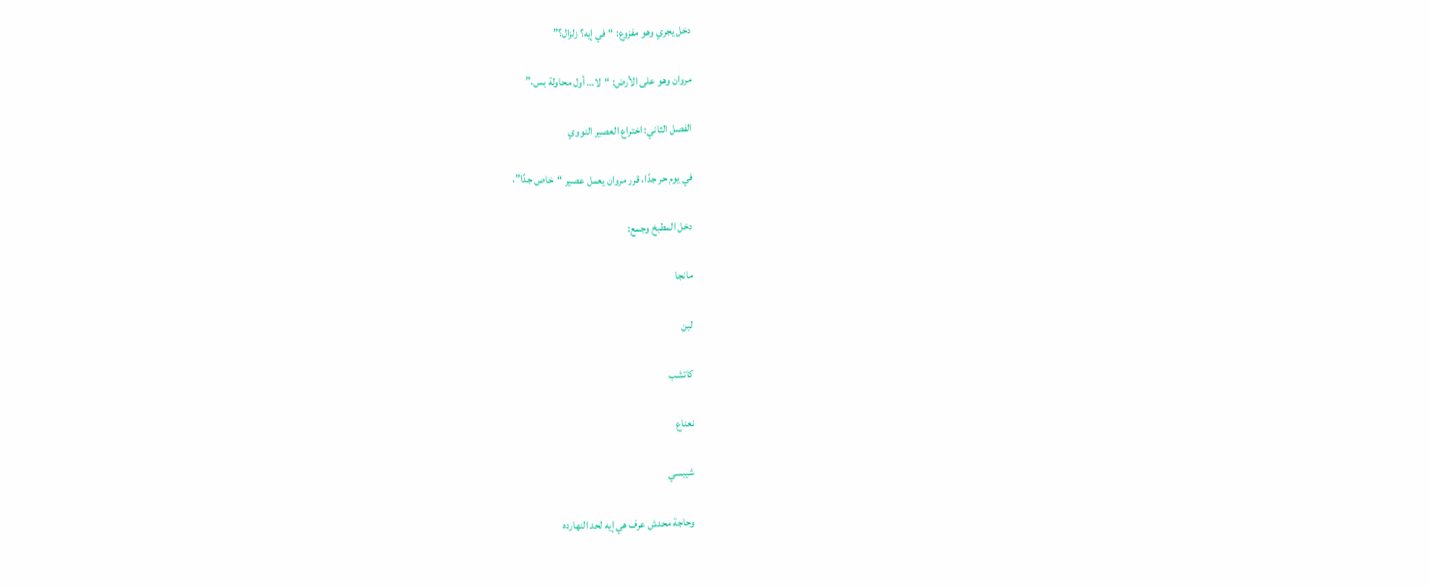دخل يجري وهو مفزوع: “في إيه؟ زلزال؟”

مروان وهو على الأرض: “لا… أول محاولة بس.”

الفصل الثاني: اختراع العصير النووي

في يوم حر جدًا، قرر مروان يعمل عصير “خاص جدًا”.

دخل المطبخ وجمع:

مانجا

لبن

كاتشب

نعناع

شيبسي

وحاجة محدش عرف هي إيه لحد النهارده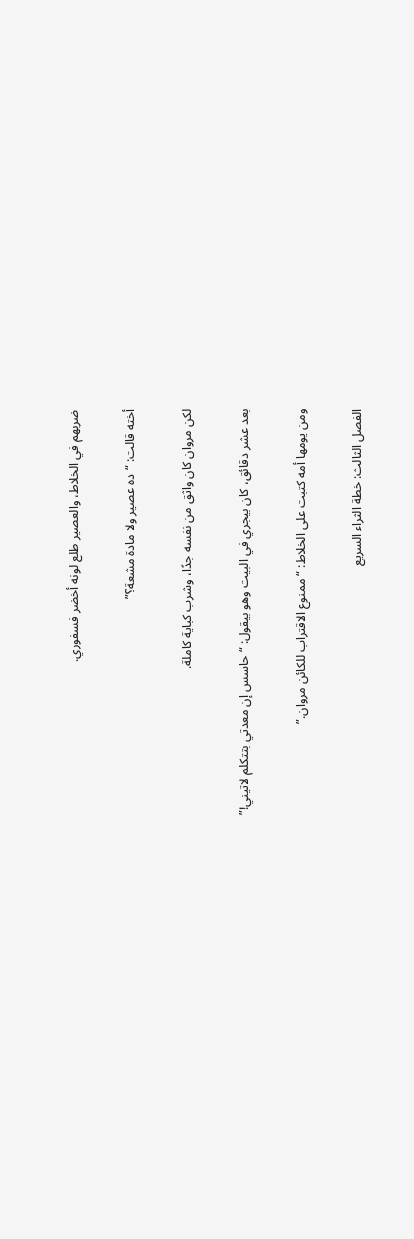ضربهم في الخلاط، والعصير طلع لونه أخضر فسفوري.

أخته قالت: “ده عصير ولا مادة مشعة؟”

لكن مروان كان واثق من نفسه جدًا، وشرب كباية كاملة.

بعد عشر دقائق، كان بيجري في البيت وهو بيقول: “حاسس إن معدتي بتتكلم لاتيني!”

ومن يومها أمه كتبت على الخلاط: “ممنوع الاقتراب للكائن مروان.”

الفصل الثالث: خطة الثراء السريع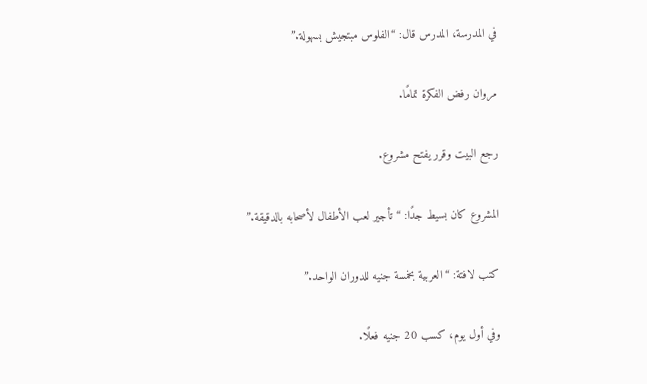في المدرسة، المدرس قال: “الفلوس مبتجيش بسهولة.”

مروان رفض الفكرة تمامًا.

رجع البيت وقرر يفتح مشروع.

المشروع كان بسيط جدًا: “تأجير لعب الأطفال لأصحابه بالدقيقة.”

كتب لافتة: “العربية بخمسة جنيه للدوران الواحد.”

وفي أول يوم، كسب 20 جنيه فعلًا.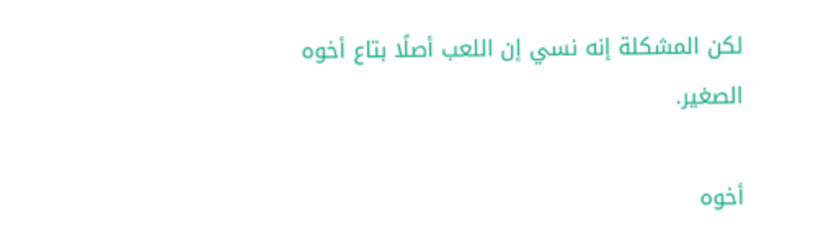لكن المشكلة إنه نسي إن اللعب أصلًا بتاع أخوه الصغير.

أخوه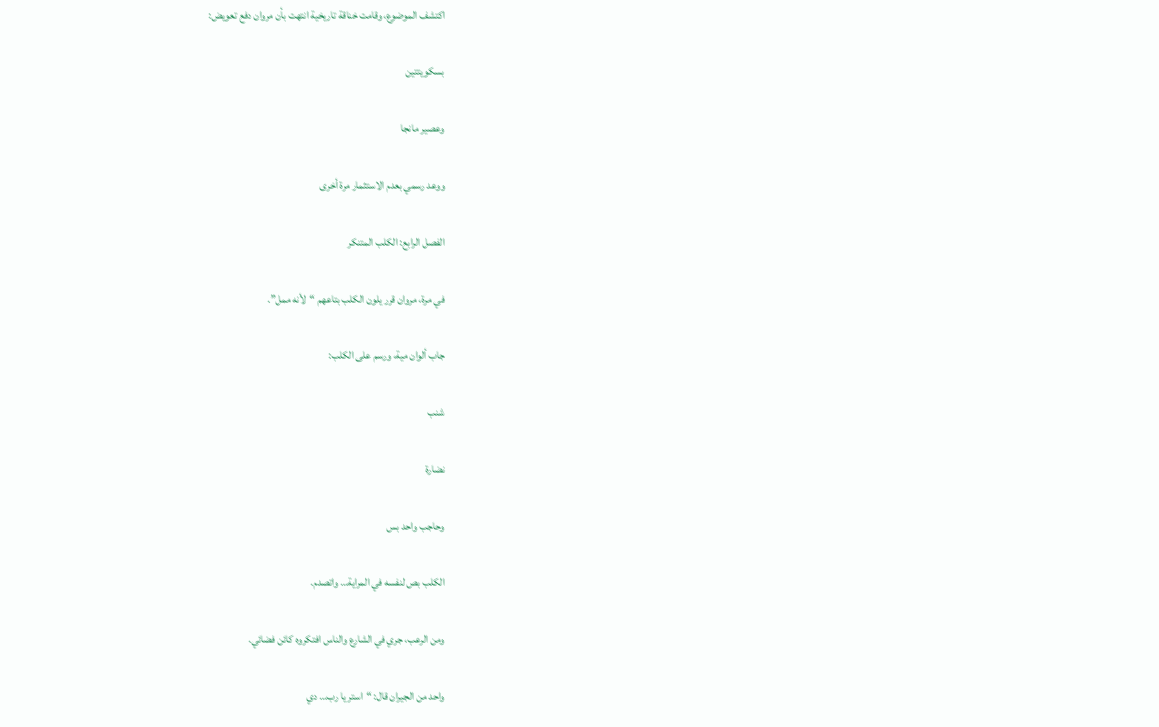اكتشف الموضوع، وقامت خناقة تاريخية انتهت بأن مروان دفع تعويض:

بسكويتتين

وعصير مانجا

ووعد رسمي بعدم الاستثمار مرة أخرى

الفصل الرابع: الكلب المتنكر

في مرة، مروان قرر يلون الكلب بتاعهم “لأنه ممل”.

جاب ألوان مية، ورسم على الكلب:

شنب

نضارة

وحاجب واحد بس

الكلب بص لنفسه في المراية… واتصدم.

ومن الرعب، جري في الشارع والناس افتكروه كائن فضائي.

واحد من الجيران قال: “استر يا رب… دي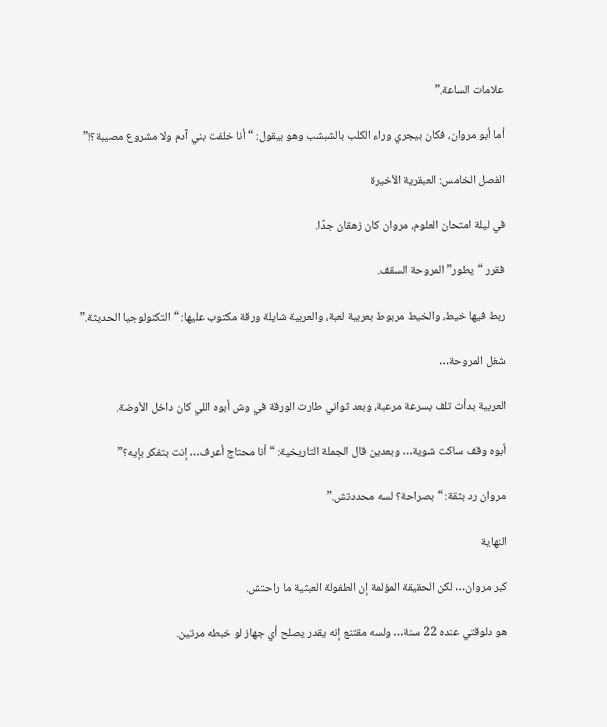علامات الساعة.”

أما أبو مروان، فكان بيجري وراء الكلب بالشبشب وهو بيقول: “أنا خلفت بني آدم ولا مشروع مصيبة؟!”

الفصل الخامس: العبقرية الأخيرة

في ليلة امتحان العلوم، مروان كان زهقان جدًا.

فقرر “يطور” المروحة السقف.

ربط فيها خيط، والخيط مربوط بعربية لعبة، والعربية شايلة ورقة مكتوب عليها: “التكنولوجيا الحديثة.”

شغل المروحة…

العربية بدأت تلف بسرعة مرعبة، وبعد ثواني طارت الورقة في وش أبوه اللي كان داخل الأوضة.

أبوه وقف ساكت شوية… وبعدين قال الجملة التاريخية: “أنا محتاج أعرف… إنت بتفكر بإيه؟”

مروان رد بثقة: “بصراحة؟ لسه محددتش.”

النهاية

كبر مروان… لكن الحقيقة المؤلمة إن الطفولة العبثية ما راحتش.

هو دلوقتي عنده 22 سنة… ولسه مقتنع إنه يقدر يصلح أي جهاز لو خبطه مرتين.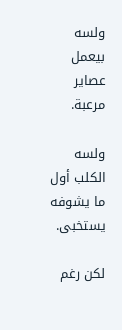ولسه بيعمل عصاير مرعبة.

ولسه الكلب أول ما يشوفه يستخبى.

لكن رغم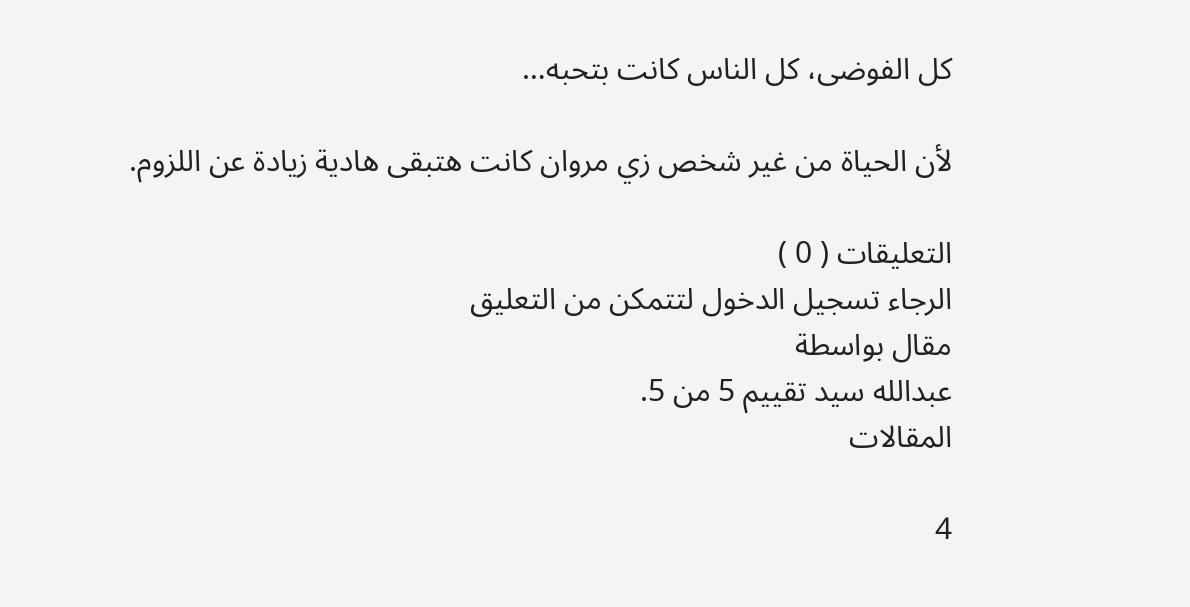كل الفوضى، كل الناس كانت بتحبه…

لأن الحياة من غير شخص زي مروان كانت هتبقى هادية زيادة عن اللزوم.

التعليقات ( 0 )
الرجاء تسجيل الدخول لتتمكن من التعليق
مقال بواسطة
عبدالله سيد تقييم 5 من 5.
المقالات

4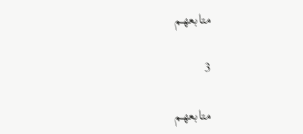متابعهم

3

متابعهم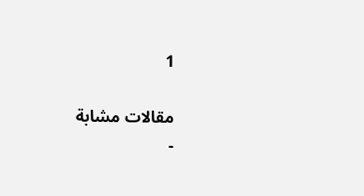1

مقالات مشابة
-